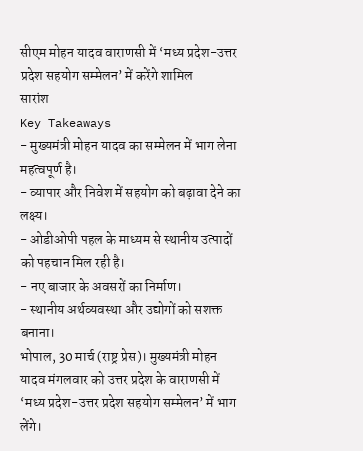सीएम मोहन यादव वाराणसी में ‘मध्य प्रदेश-उत्तर प्रदेश सहयोग सम्मेलन’ में करेंगे शामिल
सारांश
Key Takeaways
- मुख्यमंत्री मोहन यादव का सम्मेलन में भाग लेना महत्वपूर्ण है।
- व्यापार और निवेश में सहयोग को बढ़ावा देने का लक्ष्य।
- ओडीओपी पहल के माध्यम से स्थानीय उत्पादों को पहचान मिल रही है।
- नए बाजार के अवसरों का निर्माण।
- स्थानीय अर्थव्यवस्था और उद्योगों को सशक्त बनाना।
भोपाल, 30 मार्च (राष्ट्र प्रेस)। मुख्यमंत्री मोहन यादव मंगलवार को उत्तर प्रदेश के वाराणसी में ‘मध्य प्रदेश-उत्तर प्रदेश सहयोग सम्मेलन’ में भाग लेंगे।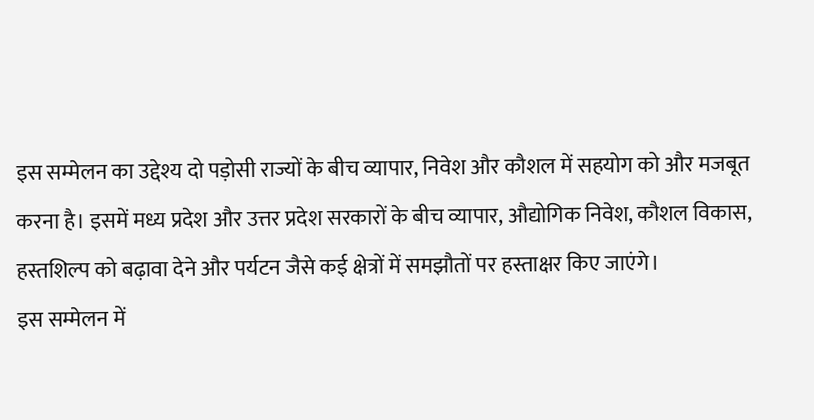इस सम्मेलन का उद्देश्य दो पड़ोसी राज्यों के बीच व्यापार, निवेश और कौशल में सहयोग को और मजबूत करना है। इसमें मध्य प्रदेश और उत्तर प्रदेश सरकारों के बीच व्यापार, औद्योगिक निवेश, कौशल विकास, हस्तशिल्प को बढ़ावा देने और पर्यटन जैसे कई क्षेत्रों में समझौतों पर हस्ताक्षर किए जाएंगे।
इस सम्मेलन में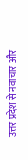उत्तर प्रदेश से नवाचार और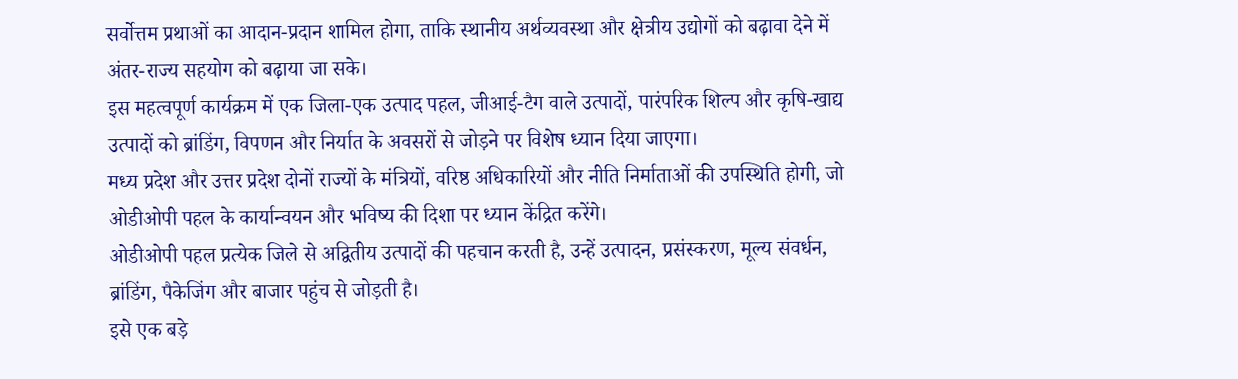सर्वोत्तम प्रथाओं का आदान-प्रदान शामिल होगा, ताकि स्थानीय अर्थव्यवस्था और क्षेत्रीय उद्योगों को बढ़ावा देने में अंतर-राज्य सहयोग को बढ़ाया जा सके।
इस महत्वपूर्ण कार्यक्रम में एक जिला-एक उत्पाद पहल, जीआई-टैग वाले उत्पादों, पारंपरिक शिल्प और कृषि-खाद्य उत्पादों को ब्रांडिंग, विपणन और निर्यात के अवसरों से जोड़ने पर विशेष ध्यान दिया जाएगा।
मध्य प्रदेश और उत्तर प्रदेश दोनों राज्यों के मंत्रियों, वरिष्ठ अधिकारियों और नीति निर्माताओं की उपस्थिति होगी, जो ओडीओपी पहल के कार्यान्वयन और भविष्य की दिशा पर ध्यान केंद्रित करेंगे।
ओडीओपी पहल प्रत्येक जिले से अद्वितीय उत्पादों की पहचान करती है, उन्हें उत्पादन, प्रसंस्करण, मूल्य संवर्धन, ब्रांडिंग, पैकेजिंग और बाजार पहुंच से जोड़ती है।
इसे एक बड़े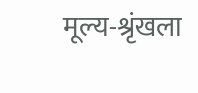मूल्य-श्रृंखला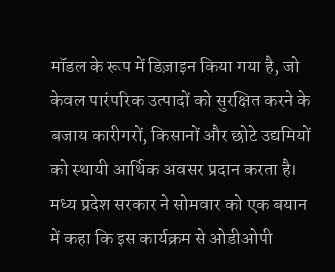मॉडल के रूप में डिज़ाइन किया गया है, जो केवल पारंपरिक उत्पादों को सुरक्षित करने के बजाय कारीगरों, किसानों और छोटे उद्यमियों को स्थायी आर्थिक अवसर प्रदान करता है।
मध्य प्रदेश सरकार ने सोमवार को एक बयान में कहा कि इस कार्यक्रम से ओडीओपी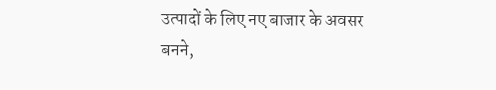उत्पादों के लिए नए बाजार के अवसर बनने,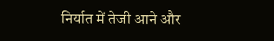निर्यात में तेजी आने और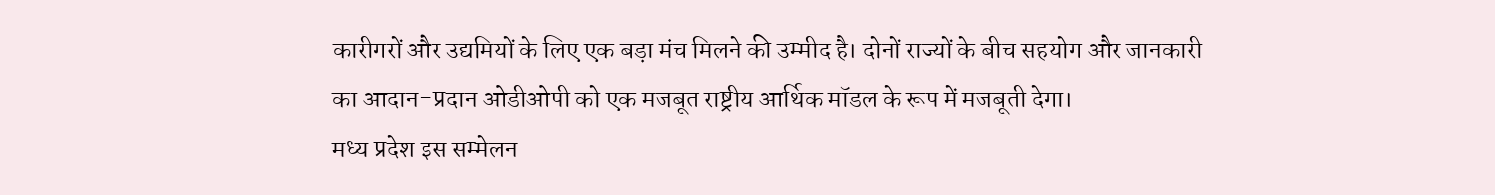कारीगरों और उद्यमियों के लिए एक बड़ा मंच मिलने की उम्मीद है। दोनों राज्यों के बीच सहयोग और जानकारी का आदान-प्रदान ओडीओपी को एक मजबूत राष्ट्रीय आर्थिक मॉडल के रूप में मजबूती देगा।
मध्य प्रदेश इस सम्मेलन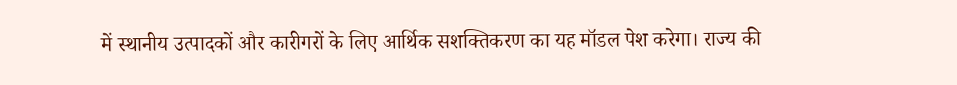में स्थानीय उत्पादकों और कारीगरों के लिए आर्थिक सशक्तिकरण का यह मॉडल पेश करेगा। राज्य की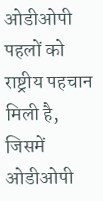ओडीओपी पहलों को राष्ट्रीय पहचान मिली है, जिसमें ओडीओपी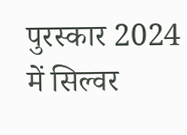पुरस्कार 2024 में सिल्वर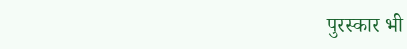पुरस्कार भी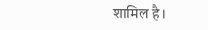शामिल है।